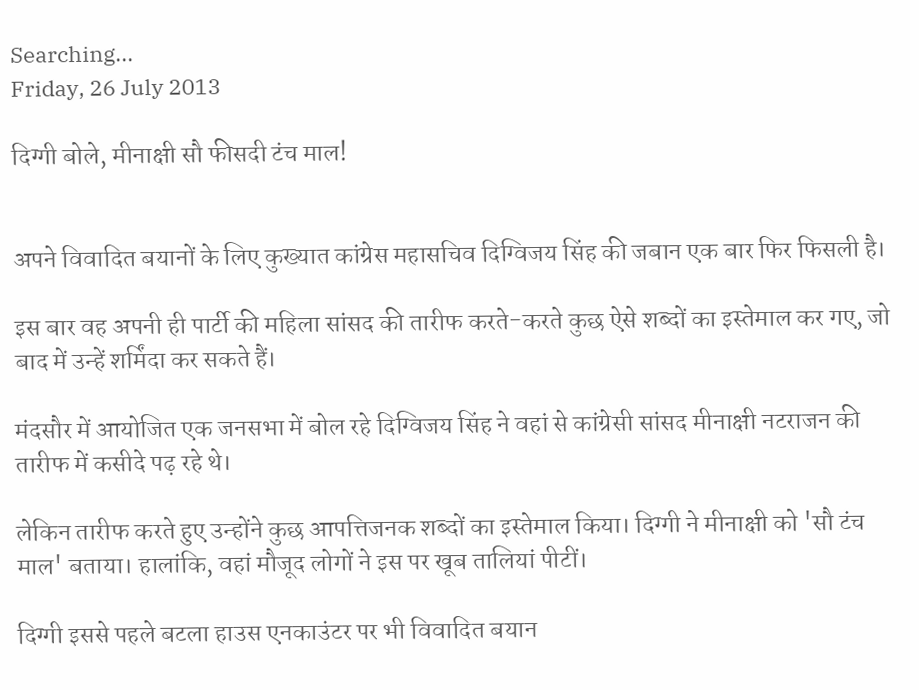Searching...
Friday, 26 July 2013

दिग्गी बोले, मीनाक्षी सौ फीसदी टंच माल!


अपने विवादित बयानों के लिए कुख्यात कांग्रेस महासचिव दिग्विजय सिंह की जबान एक बार फिर फिसली है।

इस बार वह अपनी ही पार्टी की महिला सांसद की तारीफ करते-करते कुछ ऐसे शब्दों का इस्तेमाल कर गए, जो बाद में उन्हें शर्मिंदा कर सकते हैं।

मंदसौर में आयोजित एक जनसभा में बोल रहे दिग्विजय सिंह ने वहां से कांग्रेसी सांसद मीनाक्षी नटराजन की तारीफ में कसीदे पढ़ रहे थे।

लेकिन तारीफ करते हुए उन्होंने कुछ आपत्तिजनक शब्दों का इस्तेमाल किया। दिग्गी ने मीनाक्षी को 'सौ टंच माल' बताया। हालांकि, वहां मौजूद लोगों ने इस पर खूब तालियां पीटीं।

दिग्गी इससे पहले बटला हाउस एनकाउंटर पर भी विवादित बयान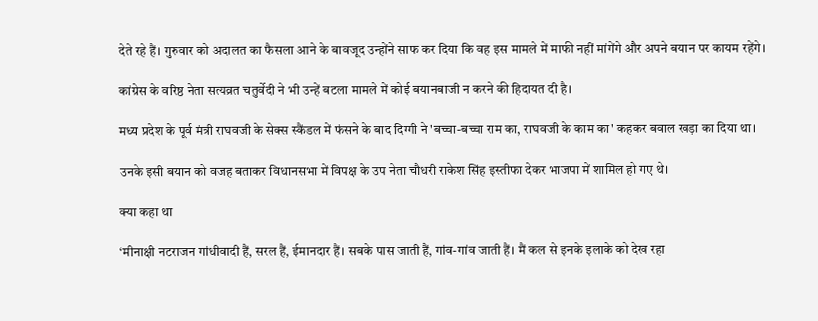देते रहे हैं। गुरुवार को अदालत का फैसला आने के बावजूद उन्होंने साफ कर दिया कि वह इस मामले में माफी नहीं मांगेंगे और अपने बयान पर कायम रहेंगे।

कांग्रेस के वरिष्ठ नेता सत्यव्रत चतुर्वेदी ने भी उन्हें बटला मामले में कोई बयानबाजी न करने की हिदायत दी है।

मध्य प्रदेश के पूर्व मंत्री राघवजी के सेक्स स्कैंडल में फंसने के बाद दिग्गी ने 'बच्चा-बच्चा राम का, राघवजी के काम का' कहकर बवाल खड़ा का दिया था।

उनके इसी बयान को वजह बताकर विधानसभा में विपक्ष के उप नेता चौधरी राकेश सिंह इस्तीफा देकर भाजपा में शामिल हो गए थे।

क्या कहा था

‘मीनाक्षी नटराजन गांधीवादी हैं, सरल हैं, ईमानदार हैं। सबके पास जाती हैं, गांव-गांव जाती हैं। मैं कल से इनके इलाके को देख रहा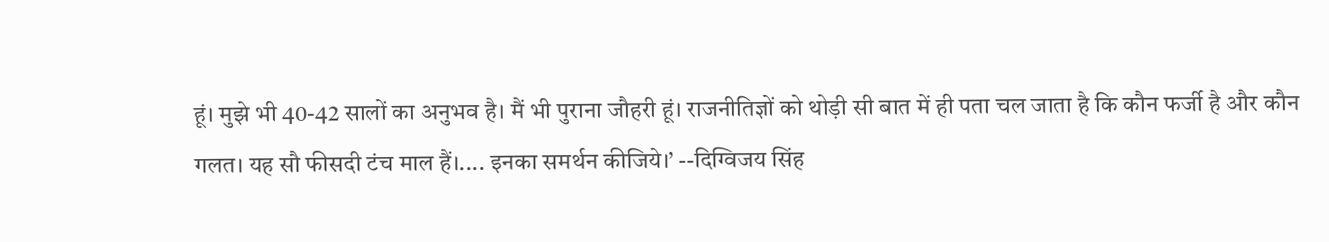हूं। मुझे भी 40-42 सालों का अनुभव है। मैं भी पुराना जौहरी हूं। राजनीतिज्ञों को थोड़ी सी बात में ही पता चल जाता है कि कौन फर्जी है और कौन गलत। यह सौ फीसदी टंच माल हैं।.... इनका समर्थन कीजिये।’ --दिग्विजय सिंह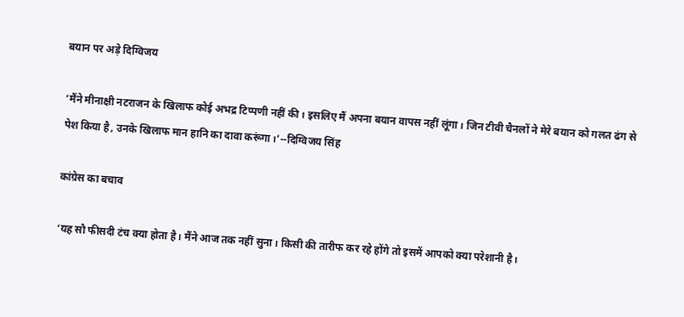बयान पर अड़े दिग्विजय

‘मैंने मीनाक्षी नटराजन के खिलाफ कोई अभद्र टिप्पणी नहीं की। इसलिए मैं अपना बयान वापस नहीं लूंगा। जिन टीवी चैनलों ने मेरे बयान को गलत ढंग से पेश किया है, उनके खिलाफ मान हानि का दावा करूंगा।’--दिग्विजय सिंह

कांग्रेस का बचाव

‘यह सौ फीसदी टंच क्या होता है। मैंने आज तक नहीं सुना। किसी की तारीफ कर रहे होंगे तो इसमें आपको क्या परेशानी है।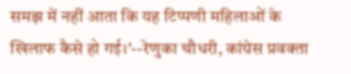समझ में नहीं आता कि यह टिप्पणी महिलाओं के खिलाफ कैसे हो गई।’--रेणुका चौधरी, कांग्रेस प्रवक्ता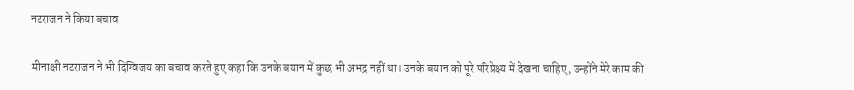नटराजन ने किया बचाव

मीनाक्षी नटराजन ने भी दिग्विजय का बचाव करते हुए कहा कि उनके बयान में कुछ भी अभद्र नहीं था। उनके बयान को पूरे परिप्रेक्ष्य में देखना चाहिए, उन्होंने मेरे काम की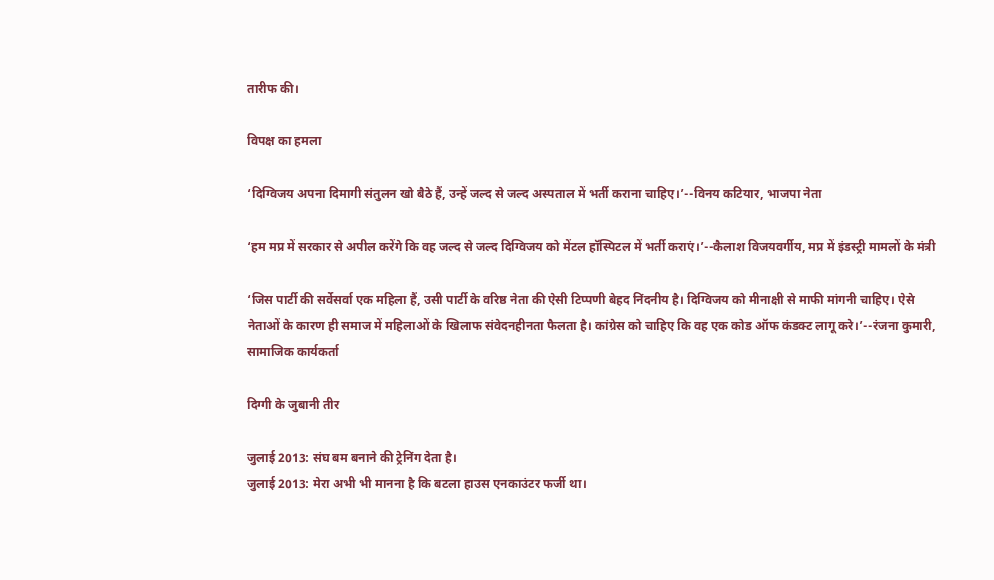तारीफ की।

विपक्ष का हमला

‘दिग्विजय अपना दिमागी संतुलन खो बैठे हैं, उन्हें जल्द से जल्द अस्पताल में भर्ती कराना चाहिए।’--विनय कटियार, भाजपा नेता

‘हम मप्र में सरकार से अपील करेंगे कि वह जल्द से जल्द दिग्विजय को मेंटल हॉस्पिटल में भर्ती कराएं।’--कैलाश विजयवर्गीय, मप्र में इंडस्ट्री मामलों के मंत्री

‘जिस पार्टी की सर्वेसर्वा एक महिला हैं, उसी पार्टी के वरिष्ठ नेता की ऐसी टिप्पणी बेहद निंदनीय है। दिग्विजय को मीनाक्षी से माफी मांगनी चाहिए। ऐसे नेताओं के कारण ही समाज में महिलाओं के खिलाफ संवेदनहीनता फैलता है। कांग्रेस को चाहिए कि वह एक कोड ऑफ कंडक्ट लागू करे।’--रंजना कुमारी, सामाजिक कार्यकर्ता

दिग्गी के जुबानी तीर

जुलाई 2013: संघ बम बनाने की ट्रेनिंग देता है।
जुलाई 2013: मेरा अभी भी मानना है कि बटला हाउस एनकाउंटर फर्जी था।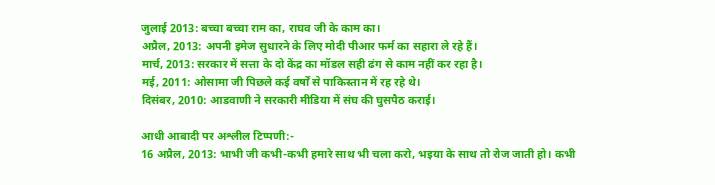जुलाई 2013: बच्चा बच्चा राम का, राघव जी के काम का।
अप्रैल, 2013: अपनी इमेज सुधारने के लिए मोदी पीआर फर्म का सहारा ले रहे हैं।
मार्च, 2013: सरकार में सत्ता के दो केंद्र का मॉडल सही ढंग से काम नहीं कर रहा है।
मई, 2011: ओसामा जी पिछले कई वर्षों से पाकिस्तान में रह रहे थे।
दिसंबर, 2010: आडवाणी ने सरकारी मीडिया में संघ की घुसपैठ कराई।

आधी आबादी पर अश्लील टिप्पणी:-
16 अप्रैल, 2013: भाभी जी कभी-कभी हमारे साथ भी चला करो, भइया के साथ तो रोज जाती हो। कभी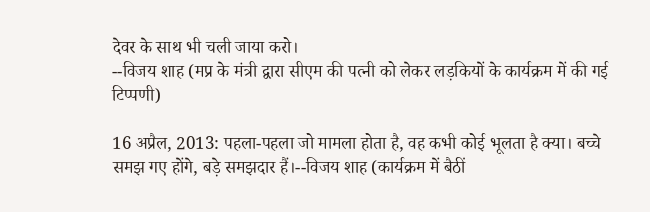देवर के साथ भी चली जाया करो।
--विजय शाह (मप्र के मंत्री द्वारा सीएम की पत्नी को लेकर लड़कियों के कार्यक्रम में की गई टिप्पणी)

16 अप्रैल, 2013: पहला-पहला जो मामला होता है, वह कभी कोई भूलता है क्या। बच्चे समझ गए होंगे, बड़े समझदार हैं।--विजय शाह (कार्यक्रम में बैठीं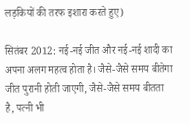लड़कियों की तरफ इशारा करते हुए)

सितंबर 2012: नई-नई जीत और नई-नई शादी का अपना अलग महत्व होता है। जैसे-जैसे समय बीतेगा जीत पुरानी होती जाएगी, जैसे-जैसे समय बीतता है, पत्नी भी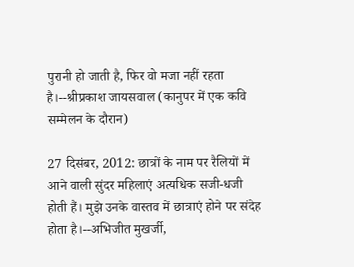पुरानी हो जाती है, फिर वो मजा नहीं रहता है।--श्रीप्रकाश जायसवाल (कानुपर में एक कवि सम्मेलन के दौरान)

27 दिसंबर, 2012: छात्रों के नाम पर रैलियों में आने वाली सुंदर महिलाएं अत्यधिक सजी-धजी होती हैं। मुझे उनके वास्तव में छात्राएं होने पर संदेह होता है।--अभिजीत मुखर्जी,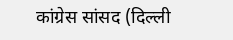कांग्रेस सांसद (दिल्ली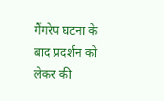गैंगरेप घटना के बाद प्रदर्शन को लेकर की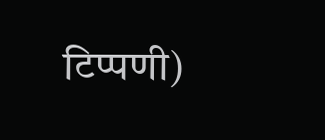टिप्पणी)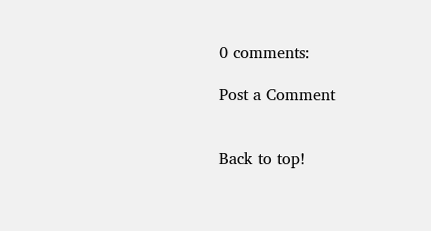0 comments:

Post a Comment


Back to top!